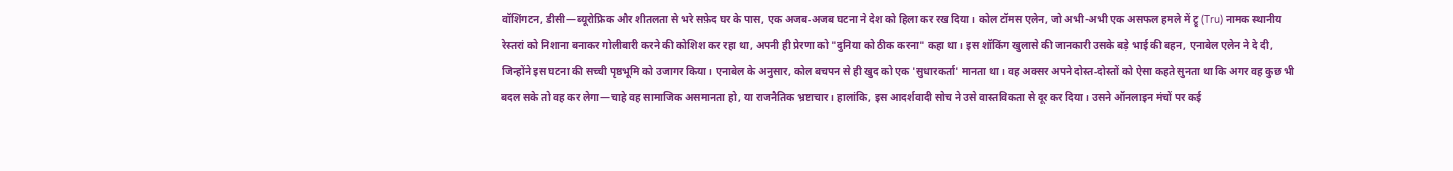वॉशिंगटन, डीसी—ब्यूरोफ्रिक और शीतलता से भरे सफ़ेद घर के पास, एक अजब‑अजब घटना ने देश को हिला कर रख दिया। कोल टॉमस एलेन, जो अभी-अभी एक असफल हमले में ट्रू (Tru) नामक स्थानीय रेस्तरां को निशाना बनाकर गोलीबारी करने की कोशिश कर रहा था, अपनी ही प्रेरणा को "दुनिया को ठीक करना" कहा था। इस शॉकिंग खुलासे की जानकारी उसके बड़े भाई की बहन, एनाबेल एलेन ने दे दी, जिन्होंने इस घटना की सच्ची पृष्ठभूमि को उजागर किया। एनाबेल के अनुसार, कोल बचपन से ही खुद को एक 'सुधारकर्ता' मानता था। वह अक्सर अपने दोस्त‑दोस्तों को ऐसा कहते सुनता था कि अगर वह कुछ भी बदल सके तो वह कर लेगा—चाहे वह सामाजिक असमानता हो, या राजनैतिक भ्रष्टाचार। हालांकि, इस आदर्शवादी सोच ने उसे वास्तविकता से दूर कर दिया। उसने ऑनलाइन मंचों पर कई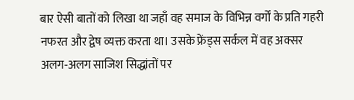बार ऐसी बातों को लिखा था जहाँ वह समाज के विभिन्न वर्गों के प्रति गहरी नफरत और द्वेष व्यक्त करता था। उसके फ्रेंड्स सर्कल में वह अक्सर अलग‑अलग साजिश सिद्धांतों पर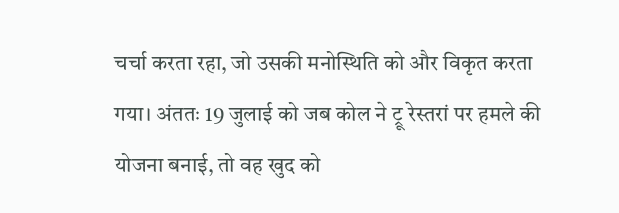चर्चा करता रहा, जो उसकी मनोस्थिति को और विकृत करता गया। अंततः 19 जुलाई को जब कोल ने ट्रू रेस्तरां पर हमले की योजना बनाई, तो वह खुद को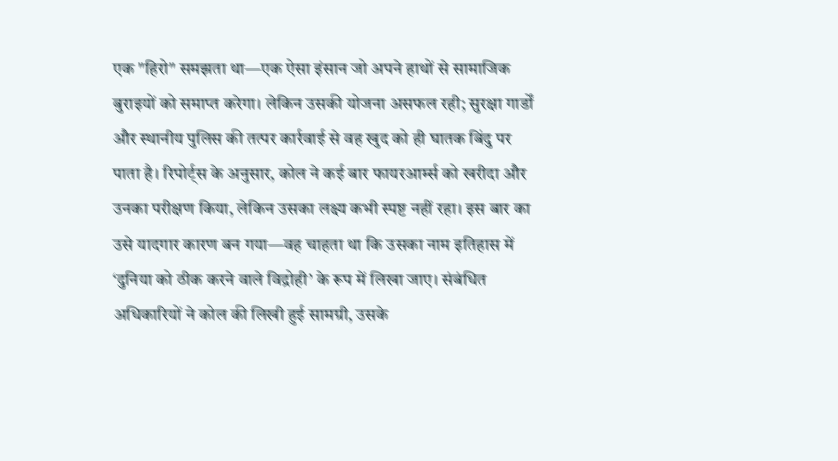एक "हिरो" समझता था—एक ऐसा इंसान जो अपने हाथों से सामाजिक बुराइयों को समाप्त करेगा। लेकिन उसकी योजना असफल रही; सुरक्षा गार्डों और स्थानीय पुलिस की तत्पर कार्रवाई से वह खुद को ही घातक बिंदु पर पाता है। रिपोर्ट्स के अनुसार, कोल ने कई बार फायरआर्म्स को खरीदा और उनका परीक्षण किया, लेकिन उसका लक्ष्य कभी स्पष्ट नहीं रहा। इस बार का उसे यादगार कारण बन गया—वह चाहता था कि उसका नाम इतिहास में ‘दुनिया को ठीक करने वाले विद्रोही’ के रूप में लिखा जाए। संबंधित अधिकारियों ने कोल की लिखी हुई सामग्री, उसके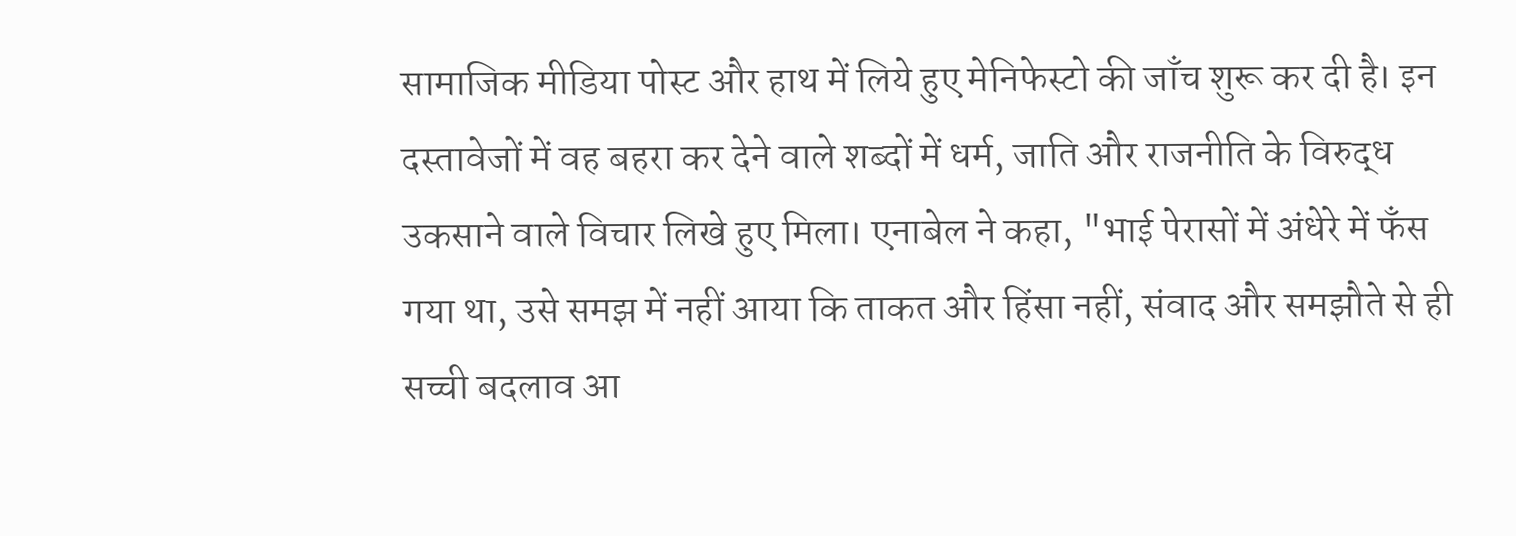सामाजिक मीडिया पोस्ट और हाथ में लिये हुए मेनिफेस्टो की जाँच शुरू कर दी है। इन दस्तावेजों में वह बहरा कर देने वाले शब्दों में धर्म, जाति और राजनीति के विरुद्ध उकसाने वाले विचार लिखे हुए मिला। एनाबेल ने कहा, "भाई पेरासों में अंधेरे में फँस गया था, उसे समझ में नहीं आया कि ताकत और हिंसा नहीं, संवाद और समझौते से ही सच्ची बदलाव आ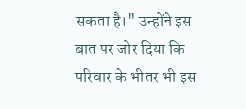सकता है।" उन्होंने इस बात पर जोर दिया कि परिवार के भीतर भी इस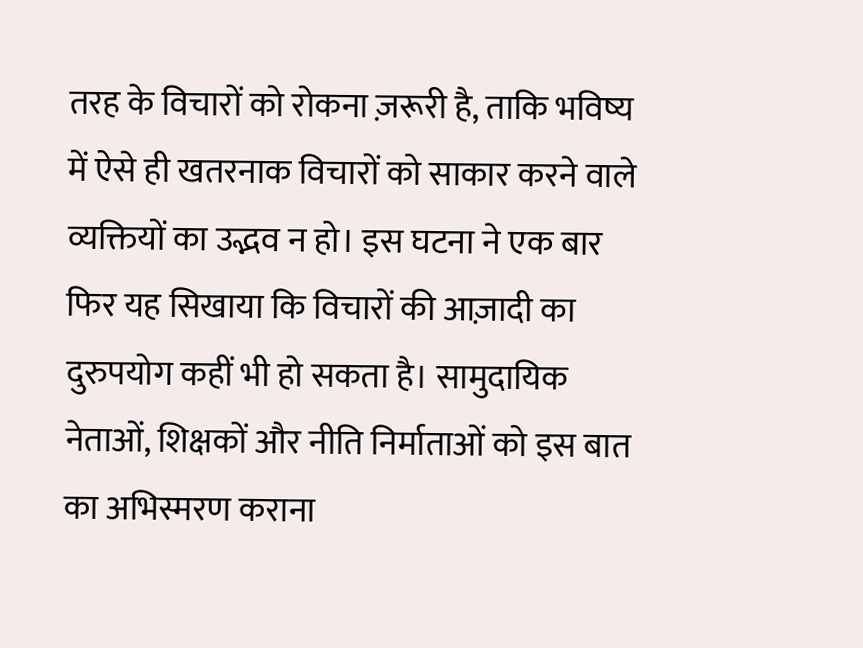तरह के विचारों को रोकना ज़रूरी है, ताकि भविष्य में ऐसे ही खतरनाक विचारों को साकार करने वाले व्यक्तियों का उद्भव न हो। इस घटना ने एक बार फिर यह सिखाया कि विचारों की आज़ादी का दुरुपयोग कहीं भी हो सकता है। सामुदायिक नेताओं, शिक्षकों और नीति निर्माताओं को इस बात का अभिस्मरण कराना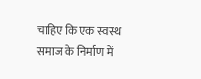चाहिए कि एक स्वस्थ समाज के निर्माण में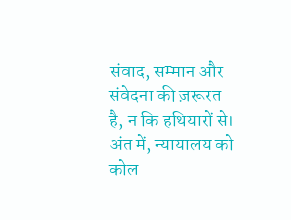संवाद, सम्मान और संवेदना की ज़रूरत है, न कि हथियारों से। अंत में, न्यायालय को कोल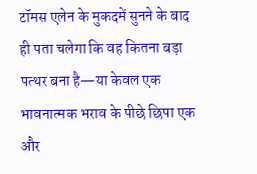टॉमस एलेन के मुकदमें सुनने के बाद ही पता चलेगा कि वह कितना बड़ा पत्थर बना है—या केवल एक भावनात्मक भराव के पीछे छिपा एक और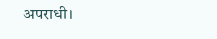अपराधी।